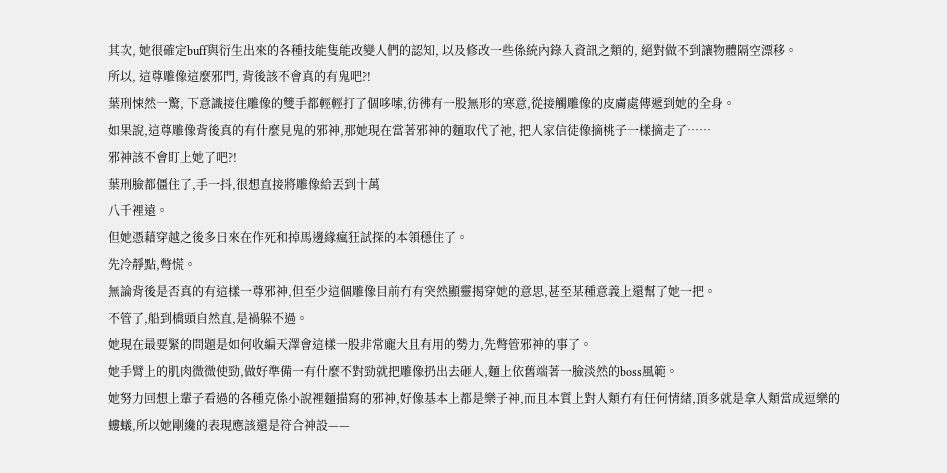其次, 她很確定buff與衍生出來的各種技能隻能改變人們的認知, 以及修改一些係統內錄入資訊之類的, 絕對做不到讓物體隔空漂移。
所以, 這尊雕像這麼邪門, 背後該不會真的有鬼吧?!
葉刑悚然一驚, 下意識接住雕像的雙手都輕輕打了個哆嗦,彷彿有一股無形的寒意,從接觸雕像的皮膚處傳遞到她的全身。
如果說,這尊雕像背後真的有什麼見鬼的邪神,那她現在當著邪神的麵取代了祂, 把人家信徒像摘桃子一樣摘走了……
邪神該不會盯上她了吧?!
葉刑臉都僵住了,手一抖,很想直接將雕像給丟到十萬
八千裡遠。
但她憑藉穿越之後多日來在作死和掉馬邊緣瘋狂試探的本領穩住了。
先冷靜點,彆慌。
無論背後是否真的有這樣一尊邪神,但至少這個雕像目前冇有突然顯靈揭穿她的意思,甚至某種意義上還幫了她一把。
不管了,船到橋頭自然直,是禍躲不過。
她現在最要緊的問題是如何收編天澤會這樣一股非常龐大且有用的勢力,先彆管邪神的事了。
她手臂上的肌肉微微使勁,做好準備一有什麼不對勁就把雕像扔出去砸人,麵上依舊端著一臉淡然的boss風範。
她努力回想上輩子看過的各種克係小說裡麵描寫的邪神,好像基本上都是樂子神,而且本質上對人類冇有任何情緒,頂多就是拿人類當成逗樂的螻蟻,所以她剛纔的表現應該還是符合神設——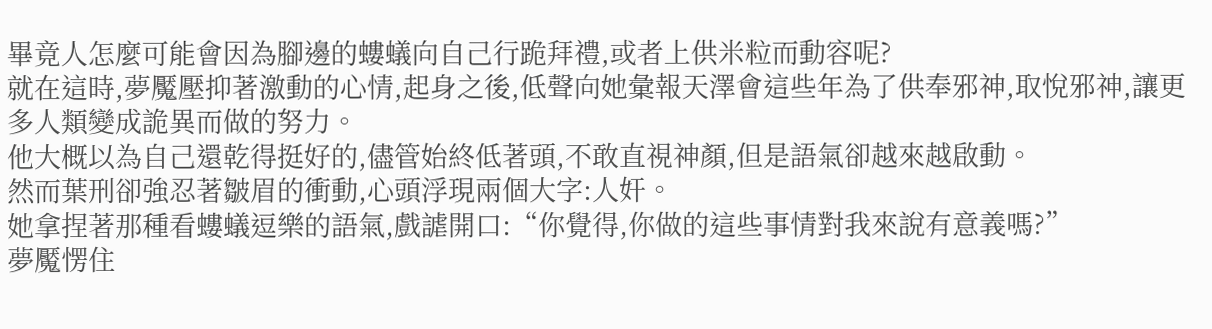畢竟人怎麼可能會因為腳邊的螻蟻向自己行跪拜禮,或者上供米粒而動容呢?
就在這時,夢魘壓抑著激動的心情,起身之後,低聲向她彙報天澤會這些年為了供奉邪神,取悅邪神,讓更多人類變成詭異而做的努力。
他大概以為自己還乾得挺好的,儘管始終低著頭,不敢直視神顏,但是語氣卻越來越啟動。
然而葉刑卻強忍著皺眉的衝動,心頭浮現兩個大字:人奸。
她拿捏著那種看螻蟻逗樂的語氣,戲謔開口:“你覺得,你做的這些事情對我來說有意義嗎?”
夢魘愣住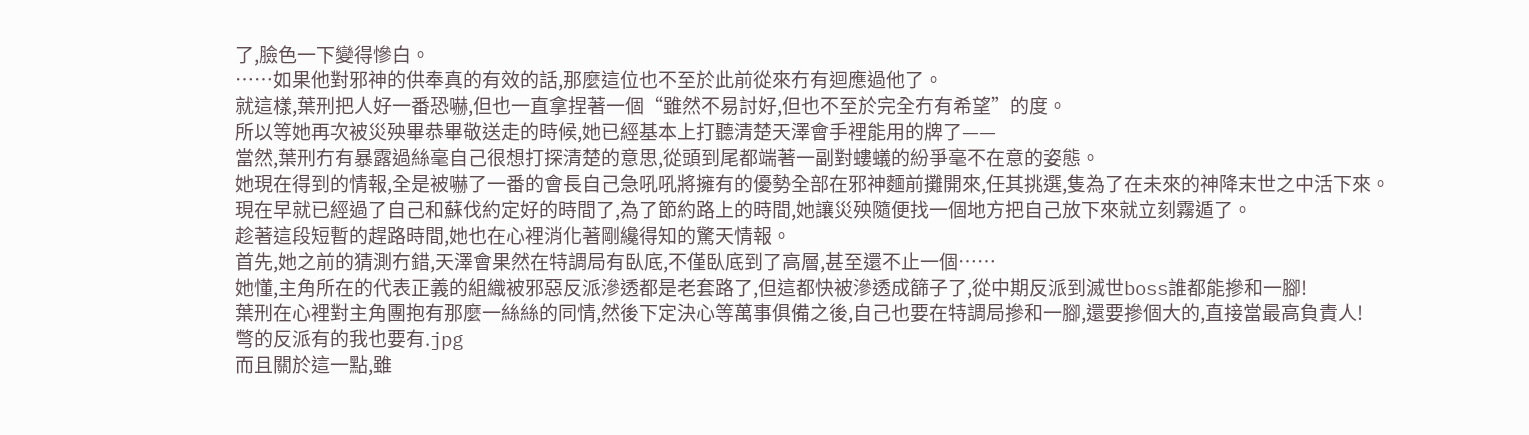了,臉色一下變得慘白。
……如果他對邪神的供奉真的有效的話,那麼這位也不至於此前從來冇有迴應過他了。
就這樣,葉刑把人好一番恐嚇,但也一直拿捏著一個“雖然不易討好,但也不至於完全冇有希望”的度。
所以等她再次被災殃畢恭畢敬送走的時候,她已經基本上打聽清楚天澤會手裡能用的牌了——
當然,葉刑冇有暴露過絲毫自己很想打探清楚的意思,從頭到尾都端著一副對螻蟻的紛爭毫不在意的姿態。
她現在得到的情報,全是被嚇了一番的會長自己急吼吼將擁有的優勢全部在邪神麵前攤開來,任其挑選,隻為了在未來的神降末世之中活下來。
現在早就已經過了自己和蘇伐約定好的時間了,為了節約路上的時間,她讓災殃隨便找一個地方把自己放下來就立刻霧遁了。
趁著這段短暫的趕路時間,她也在心裡消化著剛纔得知的驚天情報。
首先,她之前的猜測冇錯,天澤會果然在特調局有臥底,不僅臥底到了高層,甚至還不止一個……
她懂,主角所在的代表正義的組織被邪惡反派滲透都是老套路了,但這都快被滲透成篩子了,從中期反派到滅世boss誰都能摻和一腳!
葉刑在心裡對主角團抱有那麼一絲絲的同情,然後下定決心等萬事俱備之後,自己也要在特調局摻和一腳,還要摻個大的,直接當最高負責人!
彆的反派有的我也要有.jpg
而且關於這一點,雖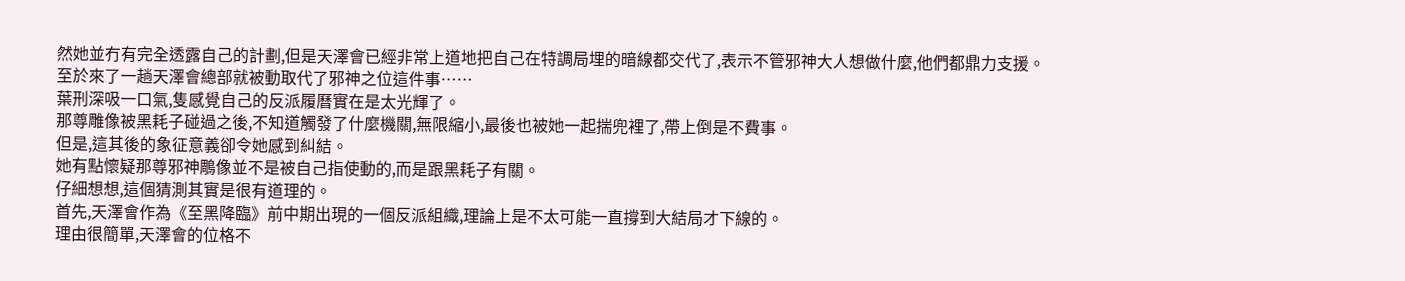然她並冇有完全透露自己的計劃,但是天澤會已經非常上道地把自己在特調局埋的暗線都交代了,表示不管邪神大人想做什麼,他們都鼎力支援。
至於來了一趟天澤會總部就被動取代了邪神之位這件事……
葉刑深吸一口氣,隻感覺自己的反派履曆實在是太光輝了。
那尊雕像被黑耗子碰過之後,不知道觸發了什麼機關,無限縮小,最後也被她一起揣兜裡了,帶上倒是不費事。
但是,這其後的象征意義卻令她感到糾結。
她有點懷疑那尊邪神鵰像並不是被自己指使動的,而是跟黑耗子有關。
仔細想想,這個猜測其實是很有道理的。
首先,天澤會作為《至黑降臨》前中期出現的一個反派組織,理論上是不太可能一直撐到大結局才下線的。
理由很簡單,天澤會的位格不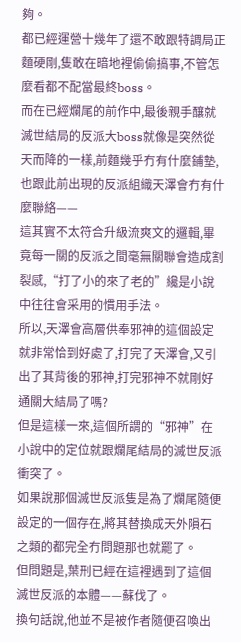夠。
都已經運營十幾年了還不敢跟特調局正麵硬剛,隻敢在暗地裡偷偷搞事,不管怎麼看都不配當最終boss。
而在已經爛尾的前作中,最後親手釀就滅世結局的反派大boss就像是突然從天而降的一樣,前麵幾乎冇有什麼鋪墊,也跟此前出現的反派組織天澤會冇有什麼聯絡——
這其實不太符合升級流爽文的邏輯,畢竟每一關的反派之間毫無關聯會造成割裂感,“打了小的來了老的”纔是小說中往往會采用的慣用手法。
所以,天澤會高層供奉邪神的這個設定就非常恰到好處了,打完了天澤會,又引出了其背後的邪神,打完邪神不就剛好通關大結局了嗎?
但是這樣一來,這個所謂的“邪神”在小說中的定位就跟爛尾結局的滅世反派衝突了。
如果說那個滅世反派隻是為了爛尾隨便設定的一個存在,將其替換成天外隕石之類的都完全冇問題那也就罷了。
但問題是,葉刑已經在這裡遇到了這個滅世反派的本體——蘇伐了。
換句話說,他並不是被作者隨便召喚出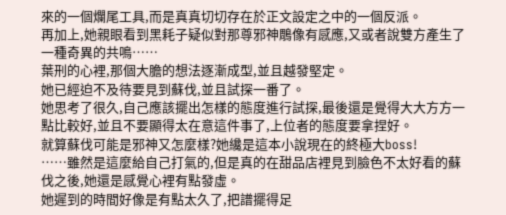來的一個爛尾工具,而是真真切切存在於正文設定之中的一個反派。
再加上,她親眼看到黑耗子疑似對那尊邪神鵰像有感應,又或者說雙方產生了一種奇異的共鳴……
葉刑的心裡,那個大膽的想法逐漸成型,並且越發堅定。
她已經迫不及待要見到蘇伐,並且試探一番了。
她思考了很久,自己應該擺出怎樣的態度進行試探,最後還是覺得大大方方一點比較好,並且不要顯得太在意這件事了,上位者的態度要拿捏好。
就算蘇伐可能是邪神又怎麼樣?她纔是這本小說現在的終極大boss!
……雖然是這麼給自己打氣的,但是真的在甜品店裡見到臉色不太好看的蘇伐之後,她還是感覺心裡有點發虛。
她遲到的時間好像是有點太久了,把譜擺得足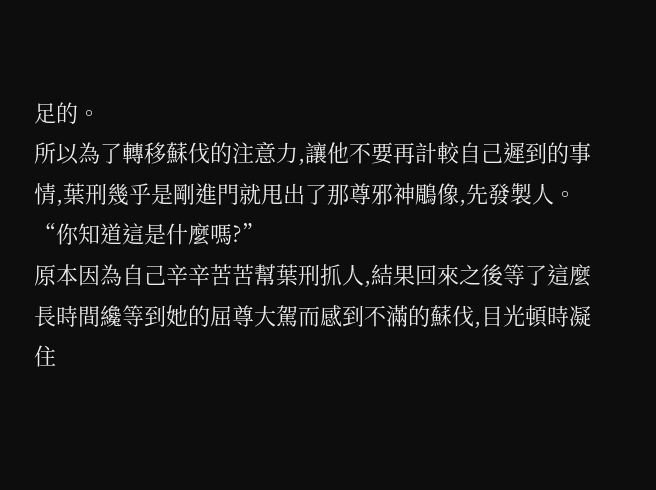足的。
所以為了轉移蘇伐的注意力,讓他不要再計較自己遲到的事情,葉刑幾乎是剛進門就甩出了那尊邪神鵰像,先發製人。
“你知道這是什麼嗎?”
原本因為自己辛辛苦苦幫葉刑抓人,結果回來之後等了這麼長時間纔等到她的屈尊大駕而感到不滿的蘇伐,目光頓時凝住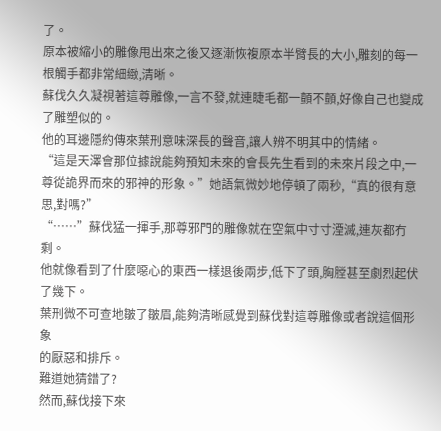了。
原本被縮小的雕像甩出來之後又逐漸恢複原本半臂長的大小,雕刻的每一根觸手都非常細緻,清晰。
蘇伐久久凝視著這尊雕像,一言不發,就連睫毛都一顫不顫,好像自己也變成了雕塑似的。
他的耳邊隱約傳來葉刑意味深長的聲音,讓人辨不明其中的情緒。
“這是天澤會那位據說能夠預知未來的會長先生看到的未來片段之中,一尊從詭界而來的邪神的形象。”她語氣微妙地停頓了兩秒,“真的很有意思,對嗎?”
“……”蘇伐猛一揮手,那尊邪門的雕像就在空氣中寸寸湮滅,連灰都冇剩。
他就像看到了什麼噁心的東西一樣退後兩步,低下了頭,胸膛甚至劇烈起伏了幾下。
葉刑微不可查地皺了皺眉,能夠清晰感覺到蘇伐對這尊雕像或者說這個形象
的厭惡和排斥。
難道她猜錯了?
然而,蘇伐接下來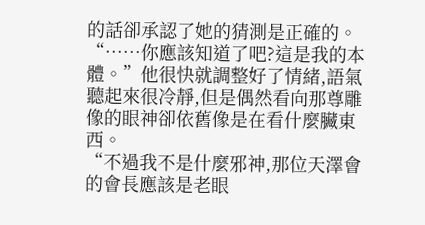的話卻承認了她的猜測是正確的。
“……你應該知道了吧?這是我的本體。”他很快就調整好了情緒,語氣聽起來很冷靜,但是偶然看向那尊雕像的眼神卻依舊像是在看什麼臟東西。
“不過我不是什麼邪神,那位天澤會的會長應該是老眼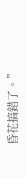昏花搞錯了。”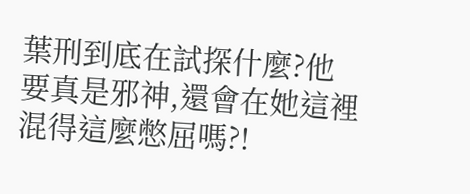葉刑到底在試探什麼?他要真是邪神,還會在她這裡混得這麼憋屈嗎?!